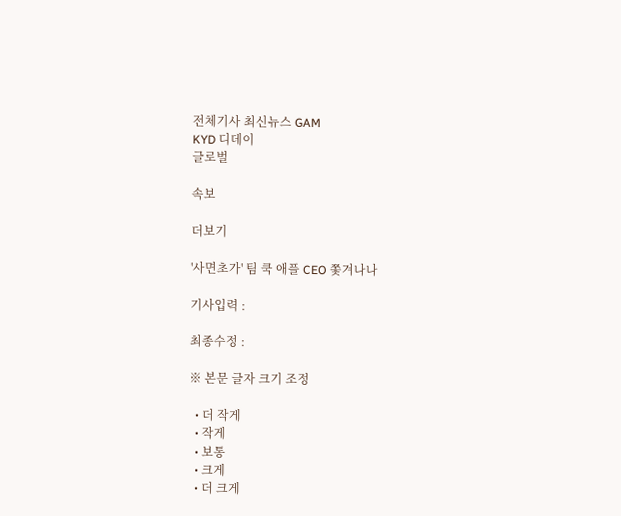전체기사 최신뉴스 GAM
KYD 디데이
글로벌

속보

더보기

'사면초가' 팀 쿡 애플 CEO 쫓겨나나

기사입력 :

최종수정 :

※ 본문 글자 크기 조정

  • 더 작게
  • 작게
  • 보통
  • 크게
  • 더 크게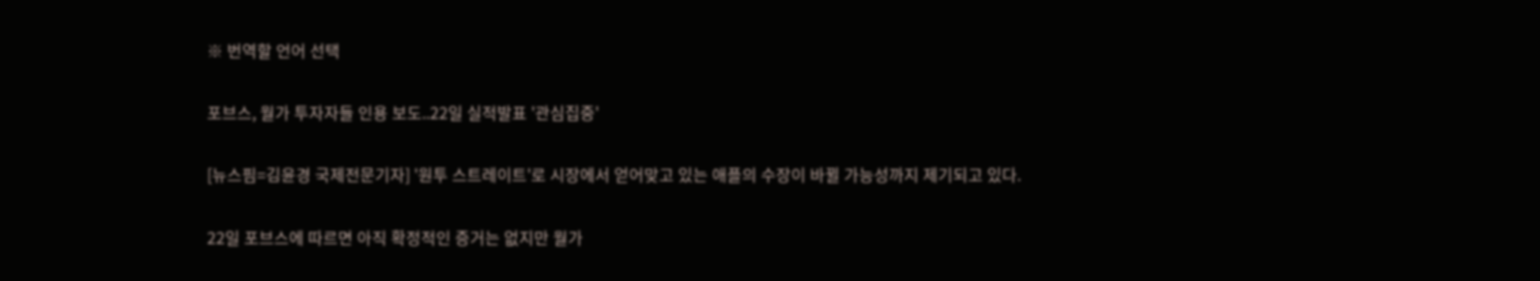※ 번역할 언어 선택

포브스, 월가 투자자들 인용 보도..22일 실적발표 '관심집중'

[뉴스핌=김윤경 국제전문기자] '원투 스트레이트'로 시장에서 얻어맞고 있는 애플의 수장이 바뀔 가능성까지 제기되고 있다.

22일 포브스에 따르면 아직 확정적인 증거는 없지만 월가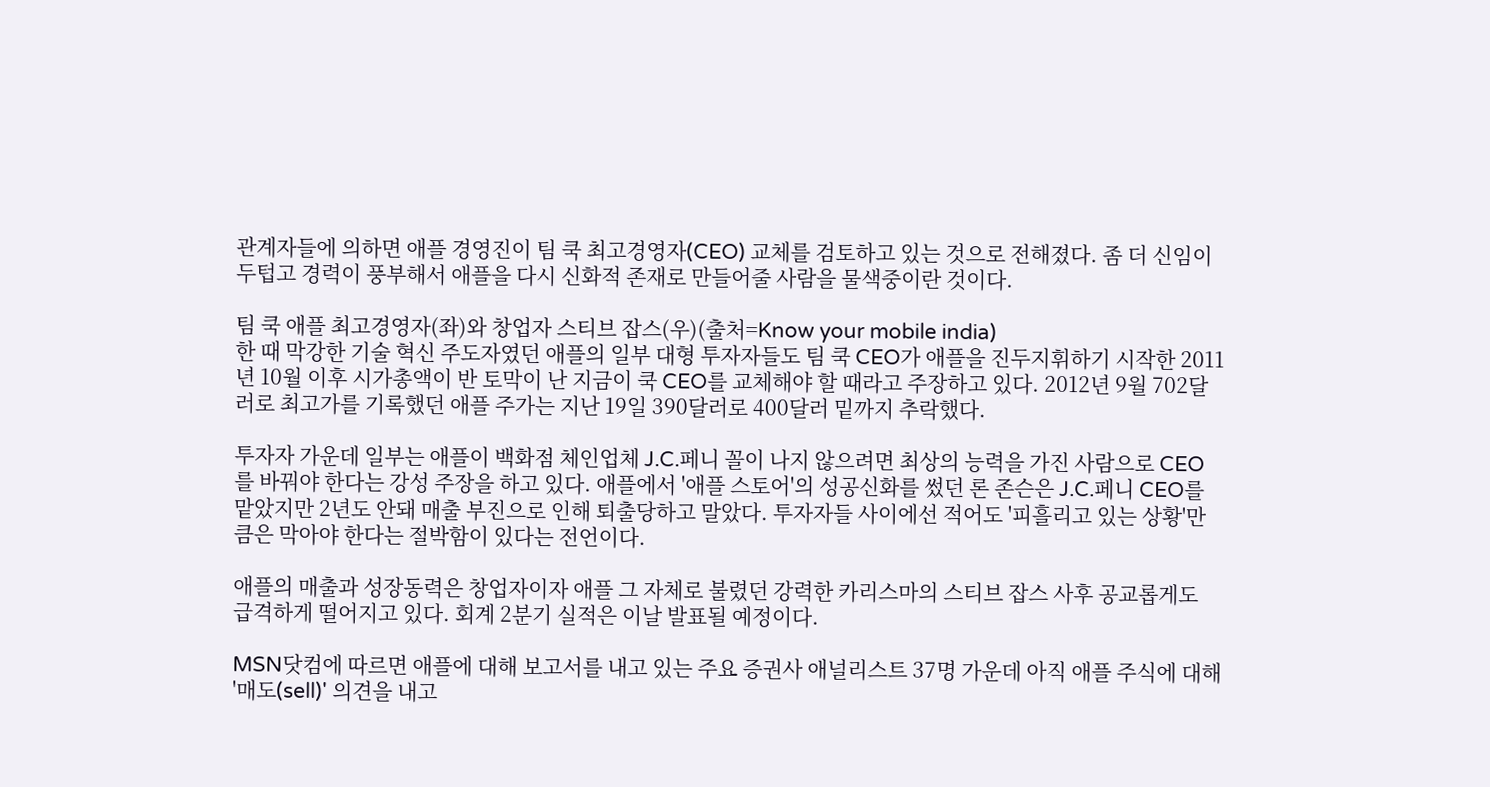관계자들에 의하면 애플 경영진이 팀 쿡 최고경영자(CEO) 교체를 검토하고 있는 것으로 전해졌다. 좀 더 신임이 두텁고 경력이 풍부해서 애플을 다시 신화적 존재로 만들어줄 사람을 물색중이란 것이다.

팀 쿡 애플 최고경영자(좌)와 창업자 스티브 잡스(우)(출처=Know your mobile india)
한 때 막강한 기술 혁신 주도자였던 애플의 일부 대형 투자자들도 팀 쿡 CEO가 애플을 진두지휘하기 시작한 2011년 10월 이후 시가총액이 반 토막이 난 지금이 쿡 CEO를 교체해야 할 때라고 주장하고 있다. 2012년 9월 702달러로 최고가를 기록했던 애플 주가는 지난 19일 390달러로 400달러 밑까지 추락했다.

투자자 가운데 일부는 애플이 백화점 체인업체 J.C.페니 꼴이 나지 않으려면 최상의 능력을 가진 사람으로 CEO를 바꿔야 한다는 강성 주장을 하고 있다. 애플에서 '애플 스토어'의 성공신화를 썼던 론 존슨은 J.C.페니 CEO를 맡았지만 2년도 안돼 매출 부진으로 인해 퇴출당하고 말았다. 투자자들 사이에선 적어도 '피흘리고 있는 상황'만큼은 막아야 한다는 절박함이 있다는 전언이다.

애플의 매출과 성장동력은 창업자이자 애플 그 자체로 불렸던 강력한 카리스마의 스티브 잡스 사후 공교롭게도 급격하게 떨어지고 있다. 회계 2분기 실적은 이날 발표될 예정이다.

MSN닷컴에 따르면 애플에 대해 보고서를 내고 있는 주요 증권사 애널리스트 37명 가운데 아직 애플 주식에 대해 '매도(sell)' 의견을 내고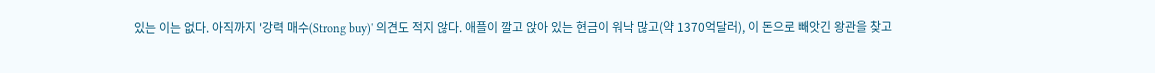있는 이는 없다. 아직까지 '강력 매수(Strong buy)' 의견도 적지 않다. 애플이 깔고 앉아 있는 현금이 워낙 많고(약 1370억달러), 이 돈으로 빼앗긴 왕관을 찾고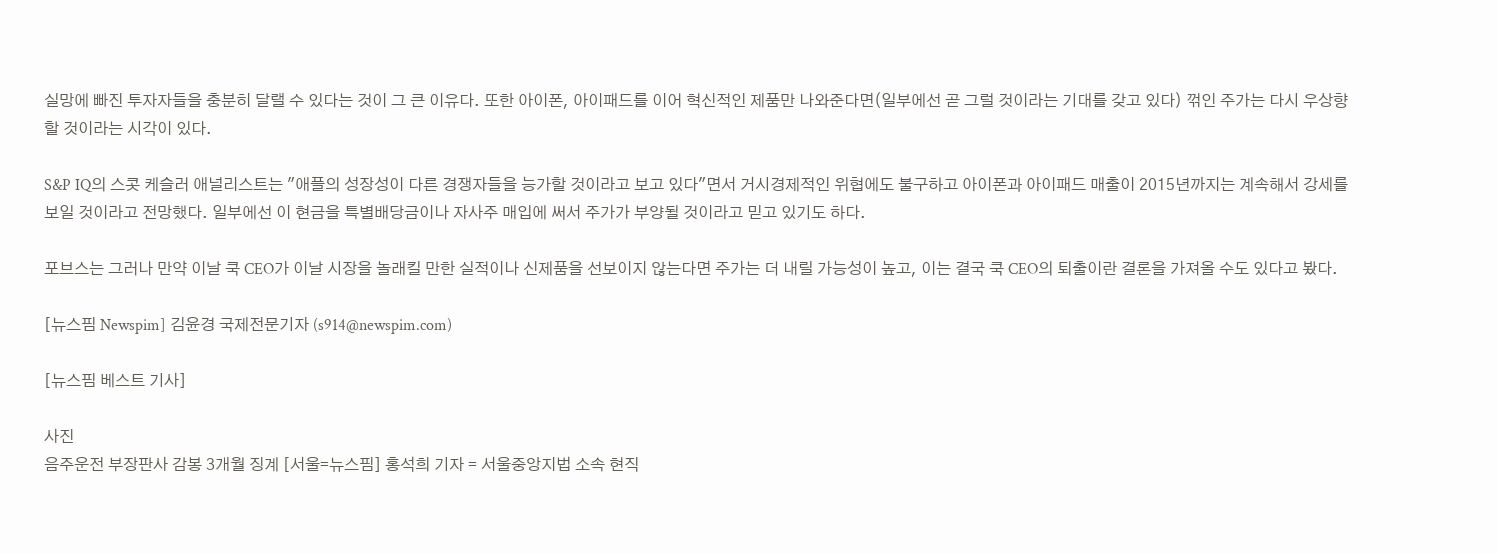실망에 빠진 투자자들을 충분히 달랠 수 있다는 것이 그 큰 이유다. 또한 아이폰, 아이패드를 이어 혁신적인 제품만 나와준다면(일부에선 곧 그럴 것이라는 기대를 갖고 있다) 꺾인 주가는 다시 우상향할 것이라는 시각이 있다.

S&P IQ의 스콧 케슬러 애널리스트는 "애플의 성장성이 다른 경쟁자들을 능가할 것이라고 보고 있다"면서 거시경제적인 위협에도 불구하고 아이폰과 아이패드 매출이 2015년까지는 계속해서 강세를 보일 것이라고 전망했다. 일부에선 이 현금을 특별배당금이나 자사주 매입에 써서 주가가 부양될 것이라고 믿고 있기도 하다.

포브스는 그러나 만약 이날 쿡 CEO가 이날 시장을 놀래킬 만한 실적이나 신제품을 선보이지 않는다면 주가는 더 내릴 가능성이 높고, 이는 결국 쿡 CEO의 퇴출이란 결론을 가져올 수도 있다고 봤다.

[뉴스핌 Newspim] 김윤경 국제전문기자 (s914@newspim.com)

[뉴스핌 베스트 기사]

사진
음주운전 부장판사 감봉 3개월 징계 [서울=뉴스핌] 홍석희 기자 = 서울중앙지법 소속 현직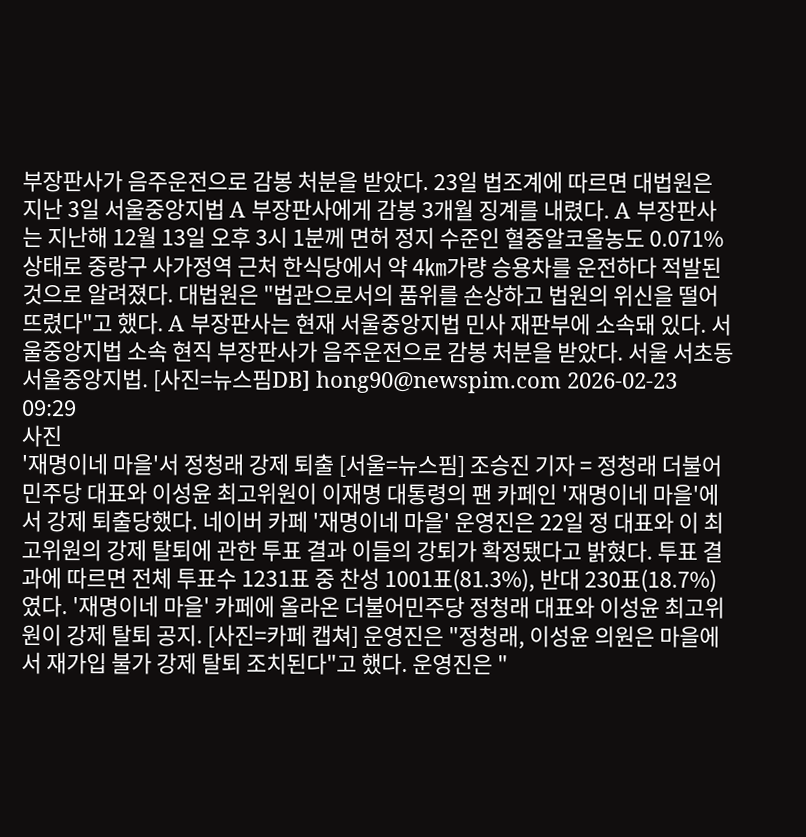부장판사가 음주운전으로 감봉 처분을 받았다. 23일 법조계에 따르면 대법원은 지난 3일 서울중앙지법 A 부장판사에게 감봉 3개월 징계를 내렸다. A 부장판사는 지난해 12월 13일 오후 3시 1분께 면허 정지 수준인 혈중알코올농도 0.071% 상태로 중랑구 사가정역 근처 한식당에서 약 4㎞가량 승용차를 운전하다 적발된 것으로 알려졌다. 대법원은 "법관으로서의 품위를 손상하고 법원의 위신을 떨어뜨렸다"고 했다. A 부장판사는 현재 서울중앙지법 민사 재판부에 소속돼 있다. 서울중앙지법 소속 현직 부장판사가 음주운전으로 감봉 처분을 받았다. 서울 서초동 서울중앙지법. [사진=뉴스핌DB] hong90@newspim.com 2026-02-23 09:29
사진
'재명이네 마을'서 정청래 강제 퇴출 [서울=뉴스핌] 조승진 기자 = 정청래 더불어민주당 대표와 이성윤 최고위원이 이재명 대통령의 팬 카페인 '재명이네 마을'에서 강제 퇴출당했다. 네이버 카페 '재명이네 마을' 운영진은 22일 정 대표와 이 최고위원의 강제 탈퇴에 관한 투표 결과 이들의 강퇴가 확정됐다고 밝혔다. 투표 결과에 따르면 전체 투표수 1231표 중 찬성 1001표(81.3%), 반대 230표(18.7%)였다. '재명이네 마을' 카페에 올라온 더불어민주당 정청래 대표와 이성윤 최고위원이 강제 탈퇴 공지. [사진=카페 캡쳐] 운영진은 "정청래, 이성윤 의원은 마을에서 재가입 불가 강제 탈퇴 조치된다"고 했다. 운영진은 "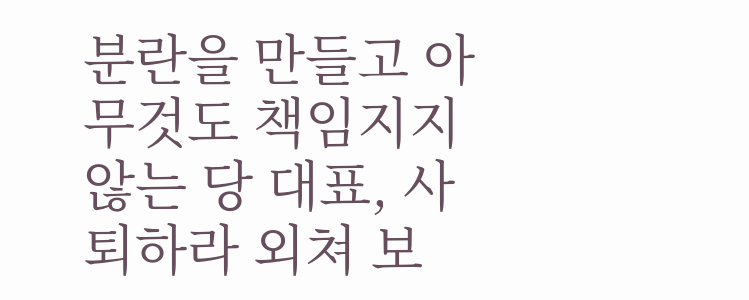분란을 만들고 아무것도 책임지지 않는 당 대표, 사퇴하라 외쳐 보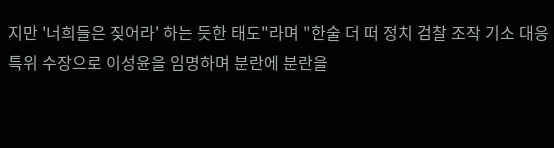지만 '너희들은 짖어라' 하는 듯한 태도"라며 "한술 더 떠 정치 검찰 조작 기소 대응 특위 수장으로 이성윤을 임명하며 분란에 분란을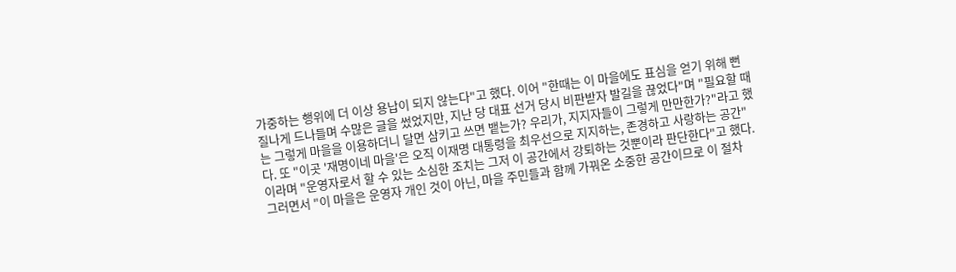가중하는 행위에 더 이상 용납이 되지 않는다"고 했다. 이어 "한때는 이 마을에도 표심을 얻기 위해 뻔질나게 드나들며 수많은 글을 썼었지만, 지난 당 대표 선거 당시 비판받자 발길을 끊었다"며 "필요할 때는 그렇게 마을을 이용하더니 달면 삼키고 쓰면 뱉는가? 우리가, 지지자들이 그렇게 만만한가?"라고 했다. 또 "이곳 '재명이네 마을'은 오직 이재명 대통령을 최우선으로 지지하는, 존경하고 사랑하는 공간"이라며 "운영자로서 할 수 있는 소심한 조치는 그저 이 공간에서 강퇴하는 것뿐이라 판단한다"고 했다. 그러면서 "이 마을은 운영자 개인 것이 아닌, 마을 주민들과 함께 가꿔온 소중한 공간이므로 이 절차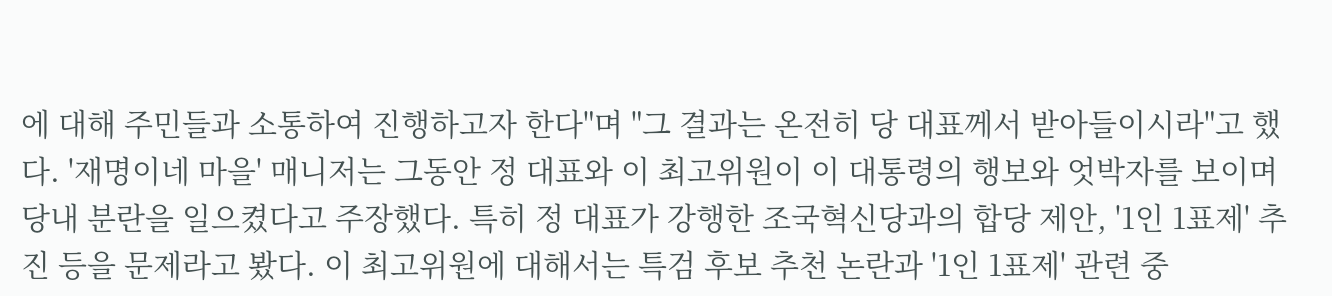에 대해 주민들과 소통하여 진행하고자 한다"며 "그 결과는 온전히 당 대표께서 받아들이시라"고 했다. '재명이네 마을' 매니저는 그동안 정 대표와 이 최고위원이 이 대통령의 행보와 엇박자를 보이며 당내 분란을 일으켰다고 주장했다. 특히 정 대표가 강행한 조국혁신당과의 합당 제안, '1인 1표제' 추진 등을 문제라고 봤다. 이 최고위원에 대해서는 특검 후보 추천 논란과 '1인 1표제' 관련 중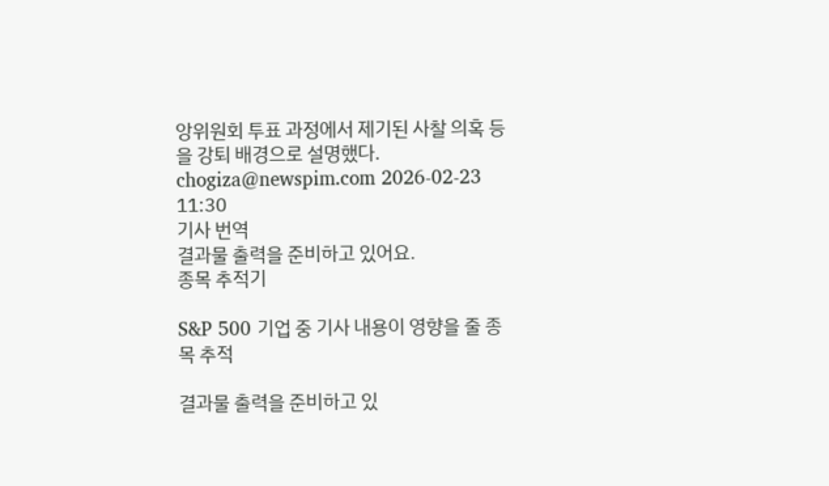앙위원회 투표 과정에서 제기된 사찰 의혹 등을 강퇴 배경으로 설명했다.  chogiza@newspim.com 2026-02-23 11:30
기사 번역
결과물 출력을 준비하고 있어요.
종목 추적기

S&P 500 기업 중 기사 내용이 영향을 줄 종목 추적

결과물 출력을 준비하고 있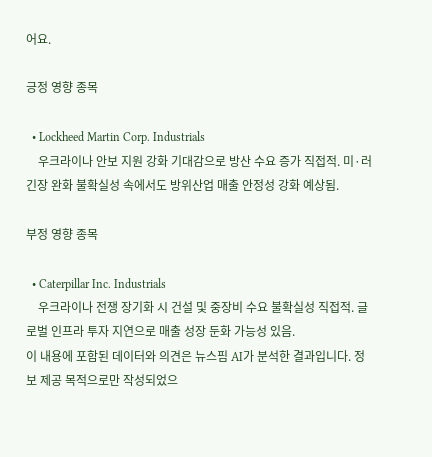어요.

긍정 영향 종목

  • Lockheed Martin Corp. Industrials
    우크라이나 안보 지원 강화 기대감으로 방산 수요 증가 직접적. 미·러 긴장 완화 불확실성 속에서도 방위산업 매출 안정성 강화 예상됨.

부정 영향 종목

  • Caterpillar Inc. Industrials
    우크라이나 전쟁 장기화 시 건설 및 중장비 수요 불확실성 직접적. 글로벌 인프라 투자 지연으로 매출 성장 둔화 가능성 있음.
이 내용에 포함된 데이터와 의견은 뉴스핌 AI가 분석한 결과입니다. 정보 제공 목적으로만 작성되었으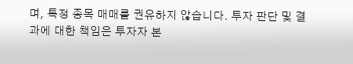며, 특정 종목 매매를 권유하지 않습니다. 투자 판단 및 결과에 대한 책임은 투자자 본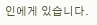인에게 있습니다.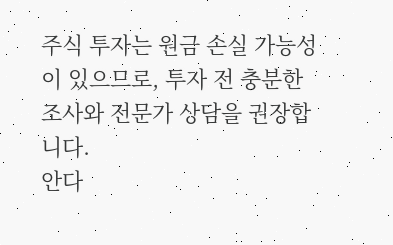주식 투자는 원금 손실 가능성이 있으므로, 투자 전 충분한 조사와 전문가 상담을 권장합니다.
안다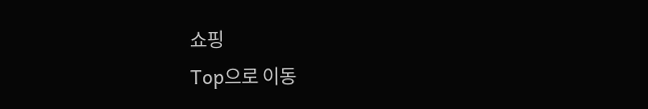쇼핑
Top으로 이동